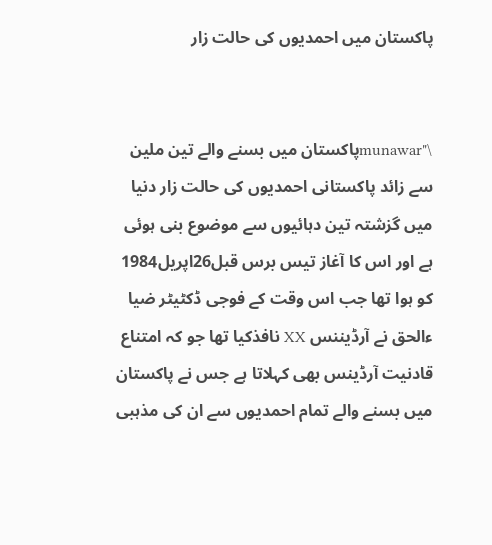پاکستان میں احمدیوں کی حالت زار


\"munawarپاکستان میں بسنے والے تین ملین سے زائد پاکستانی احمدیوں کی حالت زار دنیا میں گزشتہ تین دہائیوں سے موضوع بنی ہوئی ہے اور اس کا آغاز تیس برس قبل26اپریل1984 کو ہوا تھا جب اس وقت کے فوجی ڈکٹیٹر ضیا ءالحق نے آرڈیننس XX نافذکیا تھا جو کہ امتناع قادنیت آرڈینس بھی کہلاتا ہے جس نے پاکستان میں بسنے والے تمام احمدیوں سے ان کی مذہبی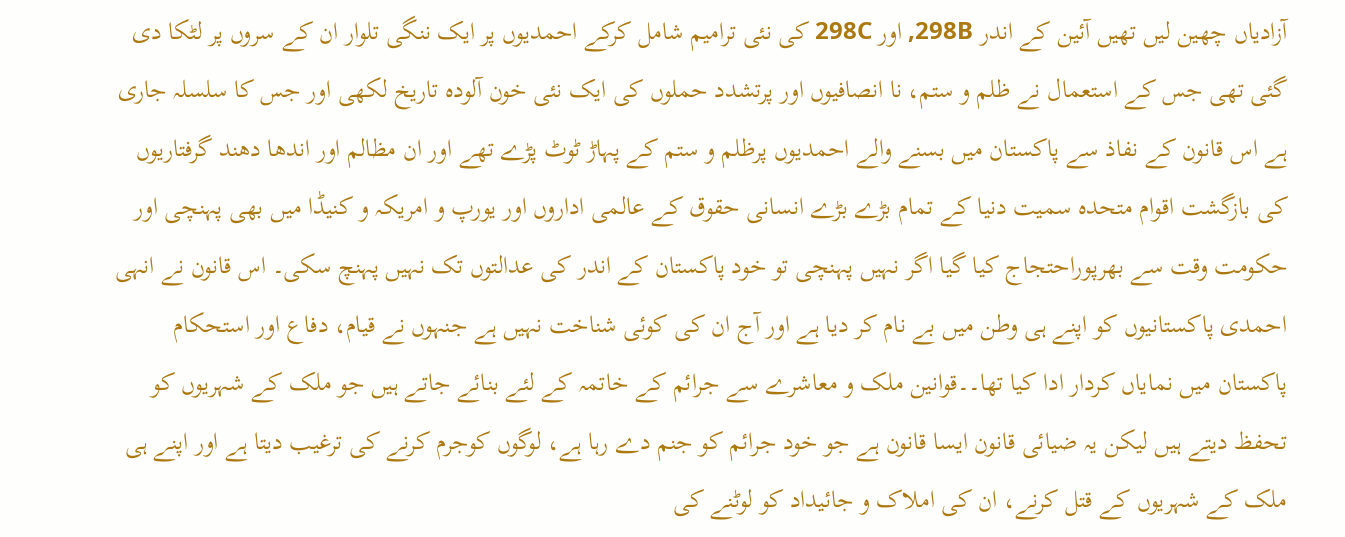آزادیاں چھین لیں تھیں آئین کے اندر 298B, اور 298C کی نئی ترامیم شامل کرکے احمدیوں پر ایک ننگی تلوار ان کے سروں پر لٹکا دی گئی تھی جس کے استعمال نے ظلم و ستم، نا انصافیوں اور پرتشدد حملوں کی ایک نئی خون آلودہ تاریخ لکھی اور جس کا سلسلہ جاری ہے اس قانون کے نفاذ سے پاکستان میں بسنے والے احمدیوں پرظلم و ستم کے پہاڑ ٹوٹ پڑے تھے اور ان مظالم اور اندھا دھند گرفتاریوں کی بازگشت اقوام متحدہ سمیت دنیا کے تمام بڑے بڑے انسانی حقوق کے عالمی اداروں اور یورپ و امریکہ و کنیڈا میں بھی پہنچی اور حکومت وقت سے بھرپوراحتجاج کیا گیا اگر نہیں پہنچی تو خود پاکستان کے اندر کی عدالتوں تک نہیں پہنچ سکی۔ اس قانون نے انہی احمدی پاکستانیوں کو اپنے ہی وطن میں بے نام کر دیا ہے اور آج ان کی کوئی شناخت نہیں ہے جنہوں نے قیام، دفاع اور استحکام پاکستان میں نمایاں کردار ادا کیا تھا۔۔قوانین ملک و معاشرے سے جرائم کے خاتمہ کے لئے بنائے جاتے ہیں جو ملک کے شہریوں کو تحفظ دیتے ہیں لیکن یہ ضیائی قانون ایسا قانون ہے جو خود جرائم کو جنم دے رہا ہے، لوگوں کوجرم کرنے کی ترغیب دیتا ہے اور اپنے ہی ملک کے شہریوں کے قتل کرنے، ان کی املاک و جائیداد کو لوٹنے کی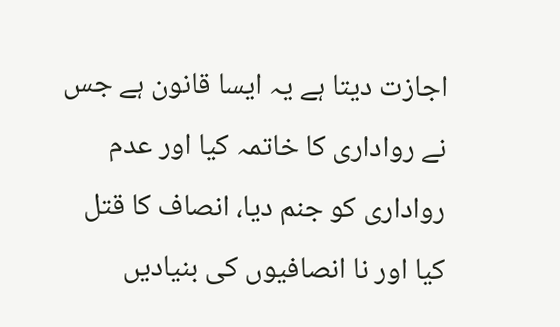اجازت دیتا ہے یہ ایسا قانون ہے جس نے رواداری کا خاتمہ کیا اور عدم رواداری کو جنم دیا، انصاف کا قتل کیا اور نا انصافیوں کی بنیادیں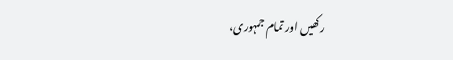رکھیں اور تمام جمہوری،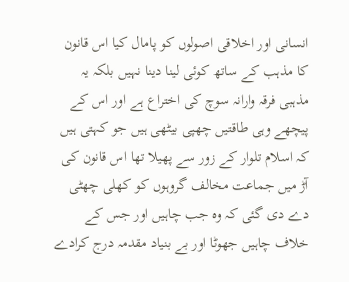انسانی اور اخلاقی اصولوں کو پامال کیا اس قانون کا مذہب کے ساتھ کوئی لینا دینا نہیں بلکہ یہ مذہبی فرقہ وارانہ سوچ کی اختراع ہے اور اس کے پیچھے وہی طاقتیں چھپی بیٹھی ہیں جو کہتی ہیں کہ اسلام تلوار کے زور سے پھیلا تھا اس قانون کی آڑ میں جماعت مخالف گروہوں کو کھلی چھٹی دے دی گئی کہ وہ جب چاہیں اور جس کے خلاف چاہیں جھوٹا اور بے بنیاد مقدمہ درج کرادے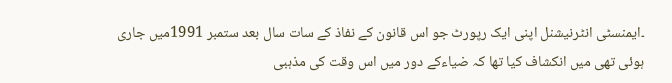۔ایمنسٹی انٹرنیشنل اپنی ایک رپورٹ جو اس قانون کے نفاذ کے سات سال بعد ستمبر 1991میں جاری ہوئی تھی میں انکشاف کیا تھا کہ ضیاءکے دور میں اس وقت کی مذہبی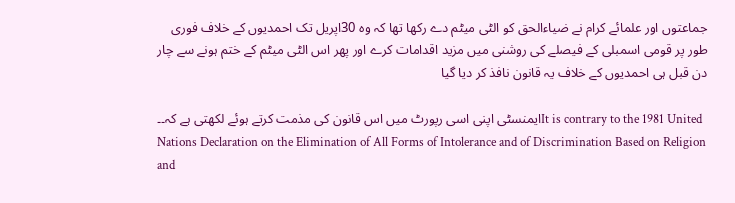جماعتوں اور علمائے کرام نے ضیاءالحق کو الٹی میٹم دے رکھا تھا کہ وہ 30اپریل تک احمدیوں کے خلاف فوری طور پر قومی اسمبلی کے فیصلے کی روشنی میں مزید اقدامات کرے اور پھر اس الٹی میٹم کے ختم ہونے سے چار دن قبل ہی احمدیوں کے خلاف یہ قانون نافذ کر دیا گیا

ایمنسٹی اپنی اسی رپورٹ میں اس قانون کی مذمت کرتے ہوئے لکھتی ہے کہ۔۔It is contrary to the 1981 United Nations Declaration on the Elimination of All Forms of Intolerance and of Discrimination Based on Religion and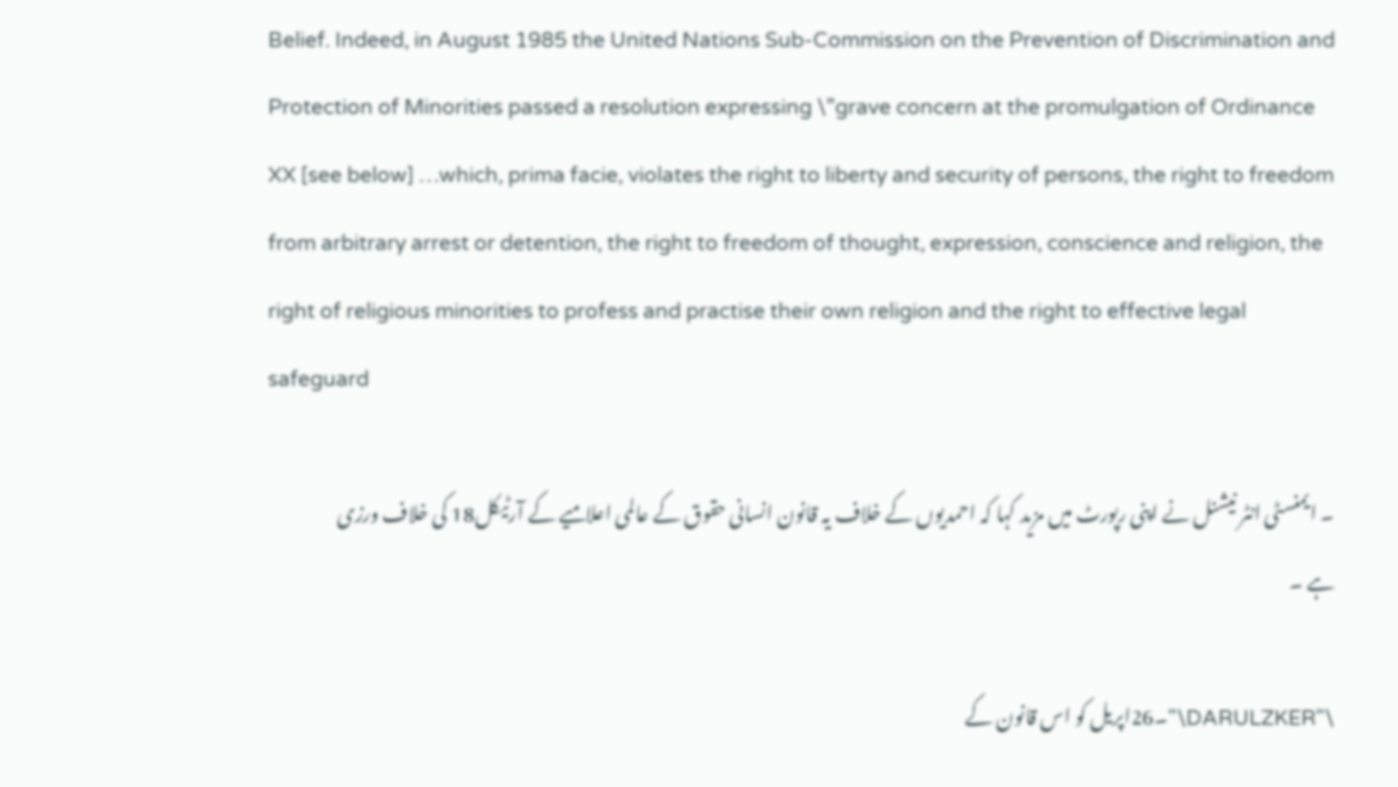Belief. Indeed, in August 1985 the United Nations Sub-Commission on the Prevention of Discrimination and Protection of Minorities passed a resolution expressing \”grave concern at the promulgation of Ordinance XX [see below] …which, prima facie, violates the right to liberty and security of persons, the right to freedom from arbitrary arrest or detention, the right to freedom of thought, expression, conscience and religion, the right of religious minorities to profess and practise their own religion and the right to effective legal safeguard

۔ ایمنسٹی انٹر نیشنل نے اپنی رپورٹ میں مزید کہا کہ احمدیوں کے خلاف یہ قانون انسانی حقوق کے عالمی اعلامیے کے آرٹیکل18 کی خلاف ورزی ہے ۔

\"DARULZKER\"۔26اپریل کو اس قانون کے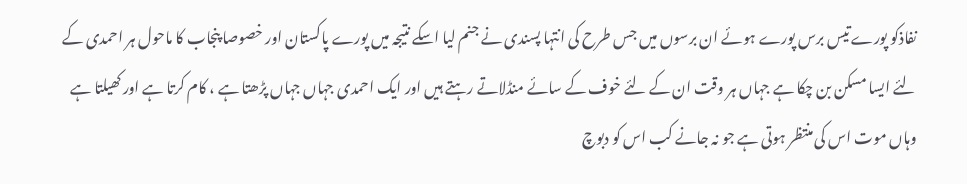نفاذکو پورے تیس برس پورے ہوئے ان برسوں میں جس طرح کی انتہا پسندی نے جنم لیا اسکے نتیجہ میں پورے پاکستان اور خصوصا پنجاب کا ماحول ہر احمدی کے لئے ایسا مسکن بن چکا ہے جہاں ہر وقت ان کے لئے خوف کے سائے منڈلاتے رہتے ہیں اور ایک احمدی جہاں جہاں پڑھتا ہے ، کام کرتا ہے اور کھیلتا ہے وہاں موت اس کی منتظر ہوتی ہے جو نہ جانے کب اس کو دبوچ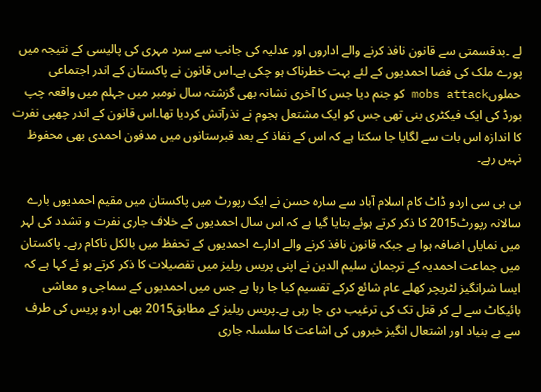لے ۔بدقسمتی سے قانون نافذ کرنے والے اداروں اور عدلیہ کی جانب سے سرد مہری کی پالیسی کے نتیجہ میں پورے ملک کی فضا احمدیوں کے لئے بہت خطرناک ہو چکی ہے۔اس قانون نے پاکستان کے اندر اجتماعی حملوںmobs attack کو جنم دیا جس کا آخری نشانہ بھی گزشتہ سال نومبر میں جہلم میں واقعہ چپ بورڈ کی ایک فیکٹری بنی تھی جس کو ایک مشتعل ہجوم نے نذرآتش کردیا تھا۔اس قانون کے اندر چھپی نفرت کا اندازہ اس بات سے لگایا جا سکتا ہے کہ اس کے نفاذ کے بعد قبرستانوں میں مدفون احمدی بھی محفوظ نہیں رہے۔

بی بی سی اردو ڈاٹ کام اسلام آباد سے سارہ حسن نے ایک رپورٹ میں پاکستان میں مقیم احمدیوں بارے سالانہ رپورٹ2015 کا ذکر کرتے ہوئے بتایا گیا ہے کہ اس سال احمدیوں کے خلاف جاری نفرت و تشدد کی لہر میں نمایاں اضافہ ہوا ہے جبکہ قانون نافذ کرنے والے ادارے احمدیوں کے تحفظ میں بالکل ناکام رہے۔ پاکستان میں جماعت احمدیہ کے ترجمان سلیم الدین نے اپنی پریس ریلیز میں تفصیلات کا ذکر کرتے ہو ئے کہا ہے کہ ایسا شرانگیز لٹریچر کھلے عام شائع کرکے تقسیم کیا جا رہا ہے جس میں احمدیوں کے سماجی و معاشی بائیکاٹ سے لے کر قتل تک کی ترغیب دی جا رہی ہے۔پریس ریلیز کے مطابق2015 بھی اردو پریس کی طرف سے بے بنیاد اور اشتعال انگیز خبروں کی اشاعت کا سلسلہ جاری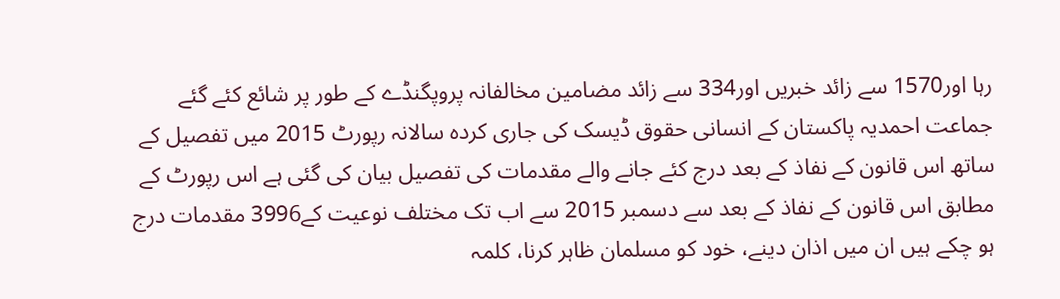رہا اور1570 سے زائد خبریں اور334 سے زائد مضامین مخالفانہ پروپگنڈے کے طور پر شائع کئے گئے
جماعت احمدیہ پاکستان کے انسانی حقوق ڈیسک کی جاری کردہ سالانہ رپورٹ 2015 میں تفصیل کے ساتھ اس قانون کے نفاذ کے بعد درج کئے جانے والے مقدمات کی تفصیل بیان کی گئی ہے اس رپورٹ کے مطابق اس قانون کے نفاذ کے بعد سے دسمبر 2015 سے اب تک مختلف نوعیت کے3996 مقدمات درج ہو چکے ہیں ان میں اذان دینے، خود کو مسلمان ظاہر کرنا، کلمہ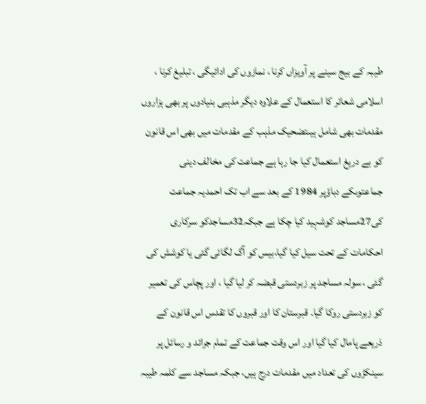طیبہ کے بیج سینے پر آویزاں کرنا ، نمازوں کی ادائیگی ، تبلیغ کرنا ، اسلامی شعائر کا استعمال کے علاوہ دیگر مذہبی بنیادوں پر بھی ہزاروں مقدمات بھی شامل ہیںتضحیک مذہب کے مقدمات میں بھی اس قانون کو بے دریغ استعمال کیا جا رہا ہے جماعت کی مخالف دینی جماعتوںکے دباؤپر 1984 کے بعد سے اب تک احمدیہ جماعت کی27مساجد کوشہید کیا چکا ہے جبکہ32مساجدکو سرکاری احکامات کے تحت سیل کیا گیا،بیس کو آگ لگائی گئی یا کوشش کی گئی ، سولہ مساجد پر زبردستی قبضہ کر لیا گیا ، اور پچاس کی تعمیر کو زبردستی روکا گیا۔ قبرستان کا اور قبروں کا تقدس اس قانون کے ذریعے پامال کیا گیا اور اس وقت جماعت کے تمام جرائد و رسائل پر سینکڑوں کی تعداد میں مقدمات درج ہیں، جبکہ مساجد سے کلمہ طیبہ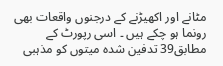مٹانے اور اکھیڑنے کے درجنوں واقعات بھی رونما ہو چکے ہیں ۔ اسی رپورٹ کے مطابق39 تدفین شدہ میتوں کو مذہبی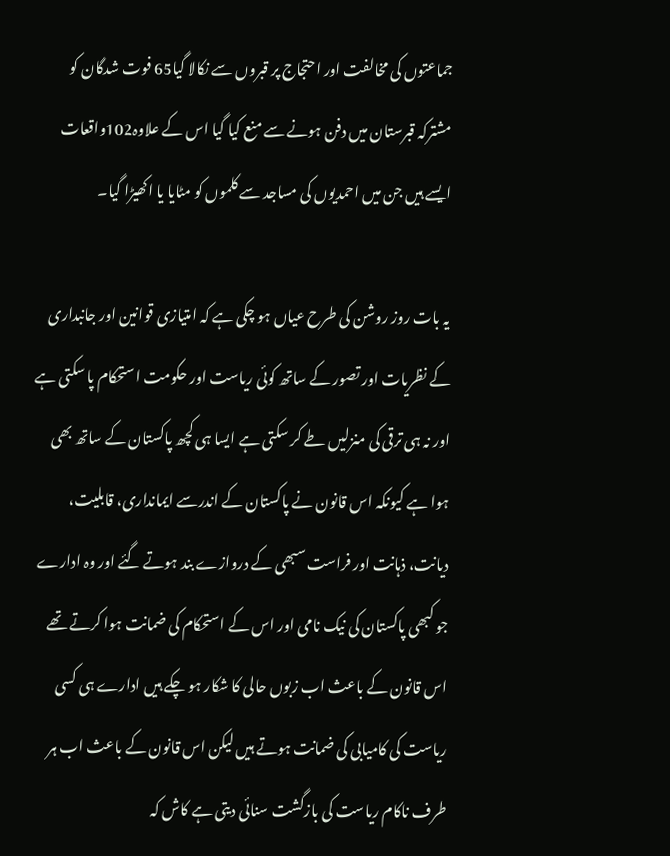جماعتوں کی مخالفت اور احتجاج پر قبروں سے نکالا گیا65 فوت شدگان کو مشترکہ قبرستان میں دفن ہونے سے منع کیا گیا اس کے علاوہ102واقعات ایسے ہیں جن میں احمدیوں کی مساجد سے کلموں کو مٹایا یا اکھیڑا گیا۔

یہ بات روز روشن کی طرح عیاں ہو چکی ہے کہ امتیازی قوانین اور جانبداری کے نظریات اور تصور کے ساتھ کوئی ریاست اور حکومت استحکام پا سکتی ہے اور نہ ہی ترقی کی منزلیں طے کر سکتی ہے ایسا ہی کچھ پاکستان کے ساتھ بھی ہوا ہے کیونکہ اس قانون نے پاکستان کے اندرسے ایمانداری، قابلیت، دیانت، ذہانت اور فراست سبھی کے دروازے بند ہوتے گئے اور وہ ادارے جو کبھی پاکستان کی نیک نامی اور اس کے استحکام کی ضمانت ہوا کرتے تھے اس قانون کے باعث اب زبوں حالی کا شکار ہو چکے ہیں ادارے ہی کسی ریاست کی کامیابی کی ضمانت ہوتے ہیں لیکن اس قانون کے باعث اب ہر طرف ناکام ریاست کی بازگشت سنائی دیتی ہے کاش کہ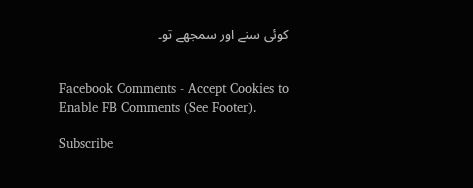کوئی سنے اور سمجھے تو۔


Facebook Comments - Accept Cookies to Enable FB Comments (See Footer).

Subscribe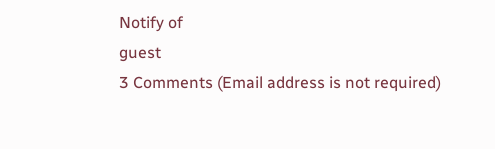Notify of
guest
3 Comments (Email address is not required)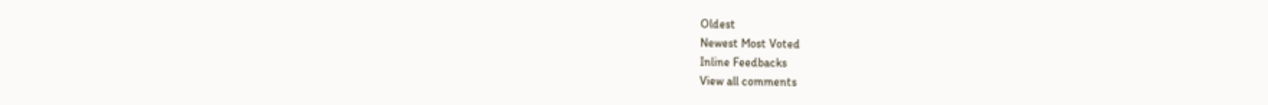Oldest
Newest Most Voted
Inline Feedbacks
View all comments